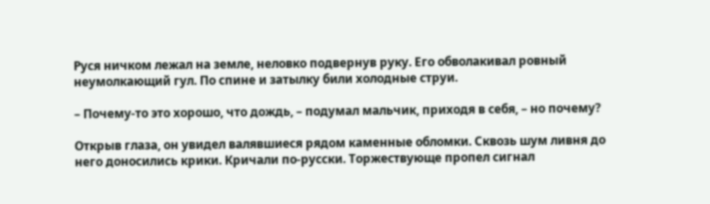Руся ничком лежал на земле, неловко подвернув руку. Его обволакивал ровный неумолкающий гул. По спине и затылку били холодные струи.

– Почему-то это хорошо, что дождь, – подумал мальчик, приходя в себя, – но почему?

Открыв глаза, он увидел валявшиеся рядом каменные обломки. Сквозь шум ливня до него доносились крики. Кричали по-русски. Торжествующе пропел сигнал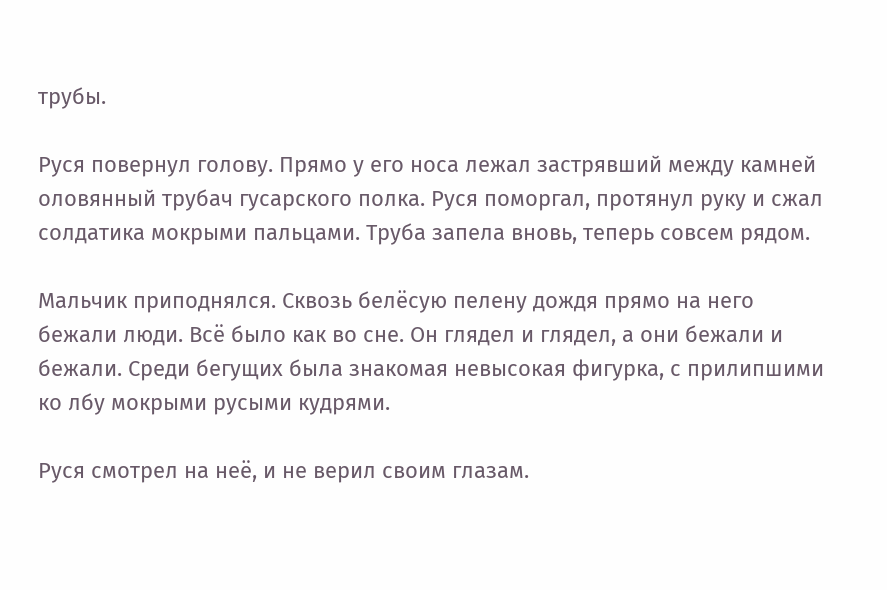трубы.

Руся повернул голову. Прямо у его носа лежал застрявший между камней оловянный трубач гусарского полка. Руся поморгал, протянул руку и сжал солдатика мокрыми пальцами. Труба запела вновь, теперь совсем рядом.

Мальчик приподнялся. Сквозь белёсую пелену дождя прямо на него бежали люди. Всё было как во сне. Он глядел и глядел, а они бежали и бежали. Среди бегущих была знакомая невысокая фигурка, с прилипшими ко лбу мокрыми русыми кудрями.

Руся смотрел на неё, и не верил своим глазам.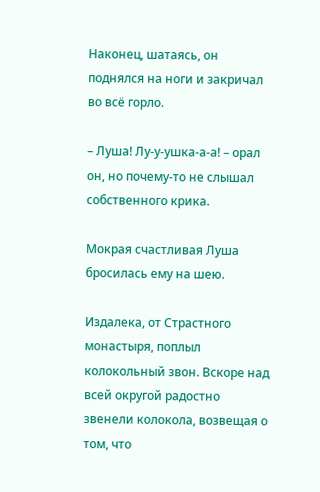Наконец, шатаясь, он поднялся на ноги и закричал во всё горло.

– Луша! Лу-у-ушка-а-а! – орал он, но почему-то не слышал собственного крика.

Мокрая счастливая Луша бросилась ему на шею.

Издалека, от Страстного монастыря, поплыл колокольный звон. Вскоре над всей округой радостно звенели колокола, возвещая о том, что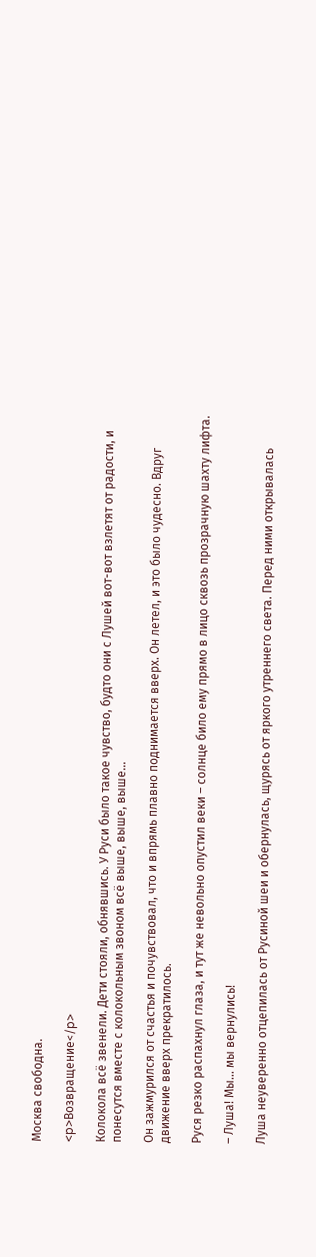Москва свободна.

<p>Возвращение</p>

Колокола всё звенели. Дети стояли, обнявшись. У Руси было такое чувство, будто они с Лушей вот-вот взлетят от радости, и понесутся вместе с колокольным звоном всё выше, выше, выше…

Он зажмурился от счастья и почувствовал, что и впрямь плавно поднимается вверх. Он летел, и это было чудесно. Вдруг движение вверх прекратилось.

Руся резко распахнул глаза, и тут же невольно опустил веки – солнце било ему прямо в лицо сквозь прозрачную шахту лифта.

– Луша! Мы… мы вернулись!

Луша неуверенно отцепилась от Русиной шеи и обернулась, щурясь от яркого утреннего света. Перед ними открывалась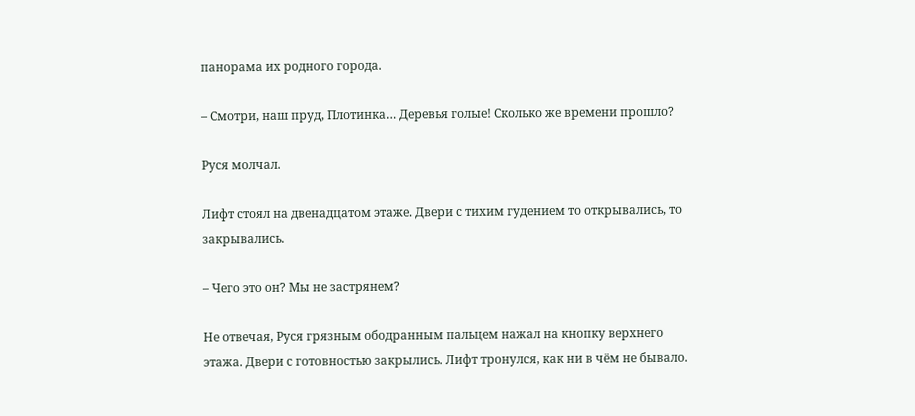панорама их родного города.

– Смотри, наш пруд, Плотинка… Деревья голые! Сколько же времени прошло?

Руся молчал.

Лифт стоял на двенадцатом этаже. Двери с тихим гудением то открывались, то закрывались.

– Чего это он? Мы не застрянем?

Не отвечая, Руся грязным ободранным пальцем нажал на кнопку верхнего этажа. Двери с готовностью закрылись. Лифт тронулся, как ни в чём не бывало.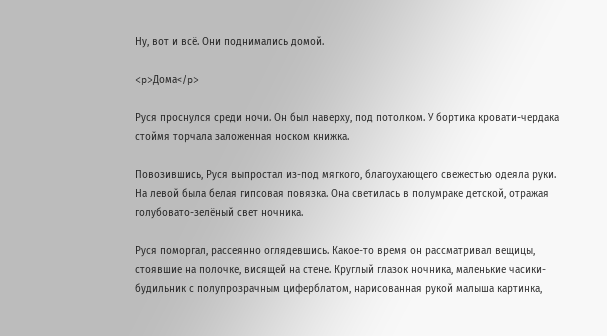Ну, вот и всё. Они поднимались домой.

<p>Дома</p>

Руся проснулся среди ночи. Он был наверху, под потолком. У бортика кровати-чердака стоймя торчала заложенная носком книжка.

Повозившись, Руся выпростал из-под мягкого, благоухающего свежестью одеяла руки. На левой была белая гипсовая повязка. Она светилась в полумраке детской, отражая голубовато-зелёный свет ночника.

Руся поморгал, рассеянно оглядевшись. Какое-то время он рассматривал вещицы, стоявшие на полочке, висящей на стене. Круглый глазок ночника, маленькие часики-будильник с полупрозрачным циферблатом, нарисованная рукой малыша картинка,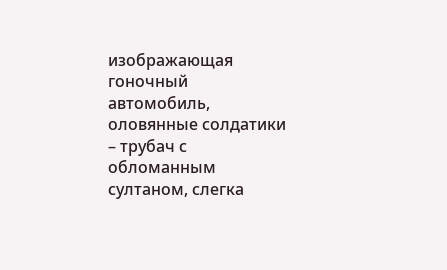изображающая гоночный автомобиль, оловянные солдатики – трубач с обломанным султаном, слегка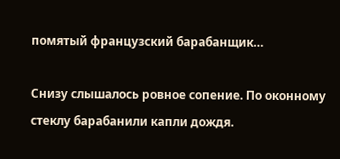помятый французский барабанщик…

Снизу слышалось ровное сопение. По оконному стеклу барабанили капли дождя.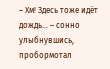– Хм! Здесь тоже идёт дождь… – сонно улыбнувшись, пробормотал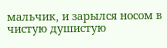мальчик, и зарылся носом в чистую душистую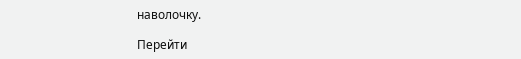наволочку.

Перейти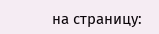на страницу: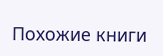Похожие книги